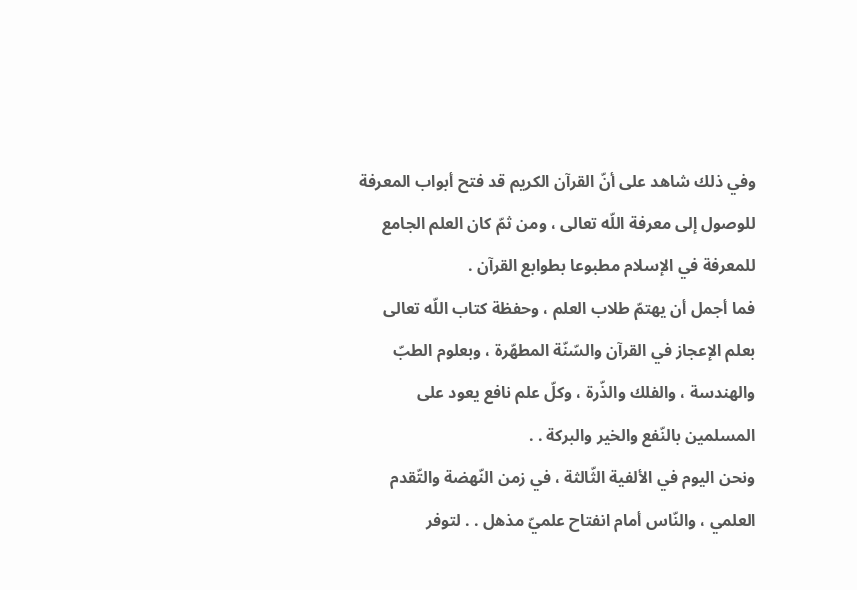وفي ذلك شاهد على أنّ القرآن الكريم قد فتح أبواب المعرفة للوصول إلى معرفة اللّه تعالى ، ومن ثمّ كان العلم الجامع للمعرفة في الإسلام مطبوعا بطوابع القرآن .
فما أجمل أن يهتمّ طلاب العلم ، وحفظة كتاب اللّه تعالى بعلم الإعجاز في القرآن والسّنّة المطهّرة ، وبعلوم الطبّ والهندسة ، والفلك والذّرة ، وكلّ علم نافع يعود على المسلمين بالنّفع والخير والبركة . .
ونحن اليوم في الألفية الثّالثة ، في زمن النّهضة والتّقدم العلمي ، والنّاس أمام انفتاح علميّ مذهل . . لتوفر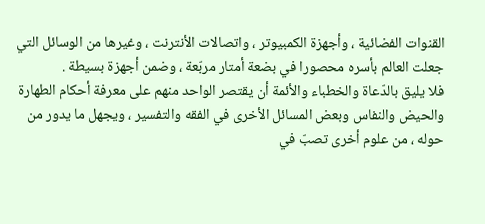القنوات الفضائية ، وأجهزة الكمبيوتر ، واتصالات الأنترنت ، وغيرها من الوسائل التي جعلت العالم بأسره محصورا في بضعة أمتار مربّعة ، وضمن أجهزة بسيطة .
فلا يليق بالدّعاة والخطباء والأئمة أن يقتصر الواحد منهم على معرفة أحكام الطهارة والحيض والنفاس وبعض المسائل الأخرى في الفقه والتفسير ، ويجهل ما يدور من حوله ، من علوم أخرى تصبّ في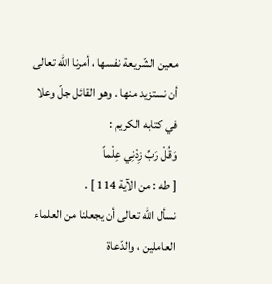معين الشّريعة نفسها ، أمرنا اللّه تعالى أن نستزيد منها . وهو القائل جلّ وعلا في كتابه الكريم :
وَقُلْ رَبِّ زِدْنِي عِلْماً
[ طه : من الآية 114 ] .
نسأل اللّه تعالى أن يجعلنا من العلماء العاملين ، والدّعاة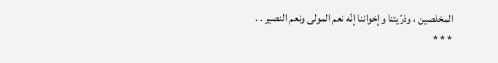المخلصين ، وذرّيتنا وإخواننا إنّه نعم المولى ونعم النصير . .
* * *